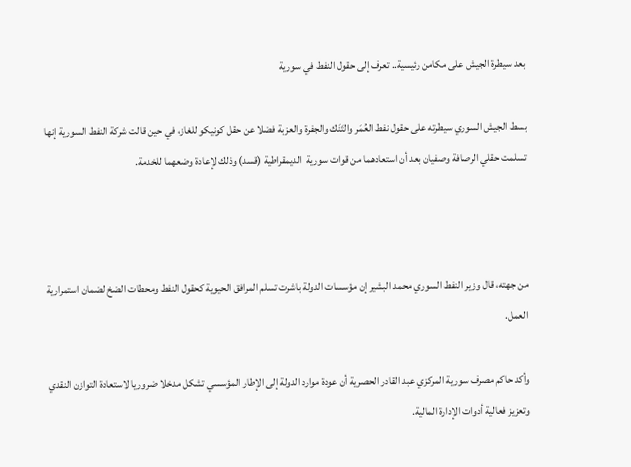بعد سيطرة الجيش على مكامن رئيسية.. تعرف إلى حقول النفط في سورية

بسط الجيش السوري سيطرته على حقول نفط العُمَر والتَنَك والجفرة والعزبة فضلا عن حقل كونيكو للغاز، في حين قالت شركة النفط السورية إنها تسلمت حقلي الرصافة وصفيان بعد أن استعادهما من قوات سورية  الديمقراطية (قسد) وذلك لإعادة وضعهما للخدمة.



من جهته، قال وزير النفط السوري محمد البشير إن مؤسسات الدولة باشرت تسلم المرافق الحيوية كحقول النفط ومحطات الضخ لضمان استمرارية العمل.

وأكد حاكم مصرف سورية المركزي عبد القادر الحصرية أن عودة موارد الدولة إلى الإطار المؤسسي تشكل مدخلا ضروريا لاستعادة التوازن النقدي وتعزيز فعالية أدوات الإدارة المالية.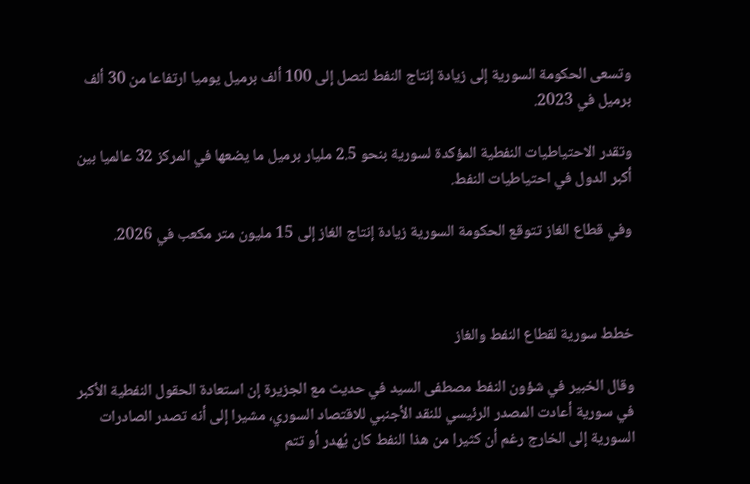وتسعى الحكومة السورية إلى زيادة إنتاج النفط لتصل إلى 100 ألف برميل يوميا ارتفاعا من 30 ألف برميل في 2023.

وتقدر الاحتياطيات النفطية المؤكدة لسورية بنحو 2.5 مليار برميل ما يضعها في المركز 32 عالميا بين أكبر الدول في احتياطيات النفط.

وفي قطاع الغاز تتوقع الحكومة السورية زيادة إنتاج الغاز إلى 15 مليون متر مكعب في 2026.



خطط سورية لقطاع النفط والغاز

وقال الخبير في شؤون النفط مصطفى السيد في حديث مع الجزيرة إن استعادة الحقول النفطية الأكبر في سورية أعادت المصدر الرئيسي للنقد الأجنبي للاقتصاد السوري، مشيرا إلى أنه تصدر الصادرات السورية إلى الخارج رغم أن كثيرا من هذا النفط كان يُهدر أو تتم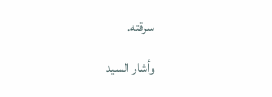سرقته.

وأشار السيد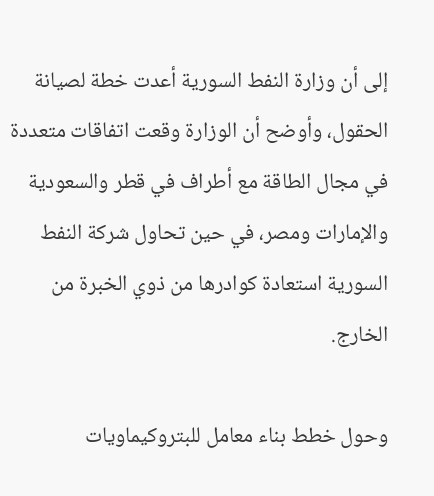إلى أن وزارة النفط السورية أعدت خطة لصيانة الحقول، وأوضح أن الوزارة وقعت اتفاقات متعددة في مجال الطاقة مع أطراف في قطر والسعودية والإمارات ومصر، في حين تحاول شركة النفط السورية استعادة كوادرها من ذوي الخبرة من الخارج.

وحول خطط بناء معامل للبتروكيماويات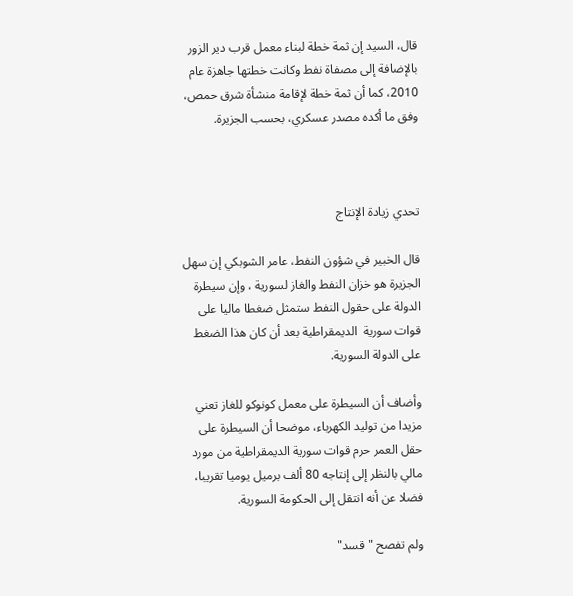قال، السيد إن ثمة خطة لبناء معمل قرب دير الزور بالإضافة إلى مصفاة نفط وكانت خطتها جاهزة عام 2010، كما أن ثمة خطة لإقامة منشأة شرق حمص، وفق ما أكده مصدر عسكري، بحسب الجزيرة.



تحدي زيادة الإنتاج

قال الخبير في شؤون النفط، عامر الشوبكي إن سهل الجزيرة هو خزان النفط والغاز لسورية ، وإن سيطرة الدولة على حقول النفط ستمثل ضغطا ماليا على قوات سورية  الديمقراطية بعد أن كان هذا الضغط على الدولة السورية.

وأضاف أن السيطرة على معمل كونوكو للغاز تعني مزيدا من توليد الكهرباء، موضحا أن السيطرة على حقل العمر حرم قوات سورية الديمقراطية من مورد مالي بالنظر إلى إنتاجه 80 ألف برميل يوميا تقريبا، فضلا عن أنه انتقل إلى الحكومة السورية.

ولم تفصح "قسد"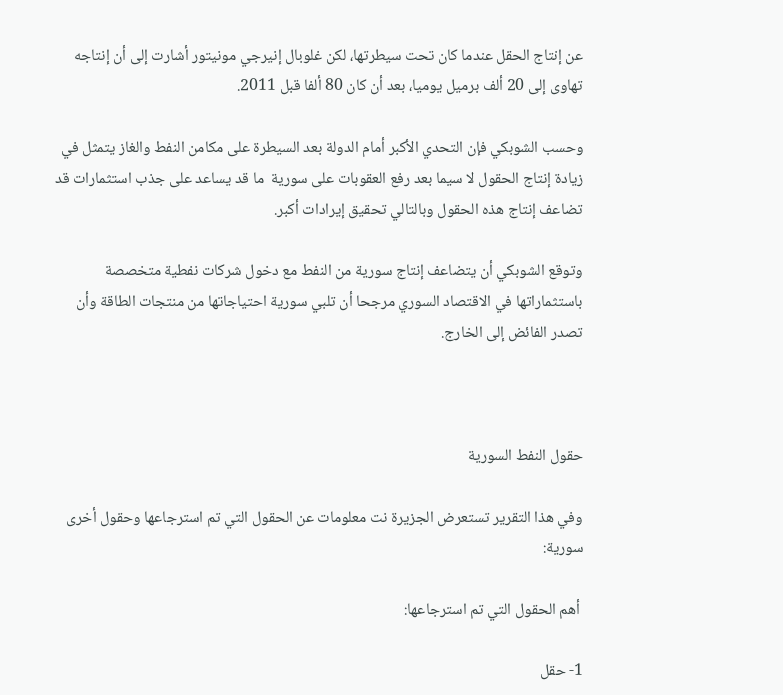عن إنتاج الحقل عندما كان تحت سيطرتها، لكن غلوبال إنيرجي مونيتور أشارت إلى أن إنتاجه تهاوى إلى 20 ألف برميل يوميا، بعد أن كان 80 ألفا قبل 2011.

وحسب الشوبكي فإن التحدي الأكبر أمام الدولة بعد السيطرة على مكامن النفط والغاز يتمثل في زيادة إنتاج الحقول لا سيما بعد رفع العقوبات على سورية  ما قد يساعد على جذب استثمارات قد تضاعف إنتاج هذه الحقول وبالتالي تحقيق إيرادات أكبر.

وتوقع الشوبكي أن يتضاعف إنتاج سورية من النفط مع دخول شركات نفطية متخصصة باستثماراتها في الاقتصاد السوري مرجحا أن تلبي سورية احتياجاتها من منتجات الطاقة وأن تصدر الفائض إلى الخارج.



حقول النفط السورية

وفي هذا التقرير تستعرض الجزيرة نت معلومات عن الحقول التي تم استرجاعها وحقول أخرى سورية:

 أهم الحقول التي تم استرجاعها:

1- حقل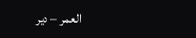العمر – دير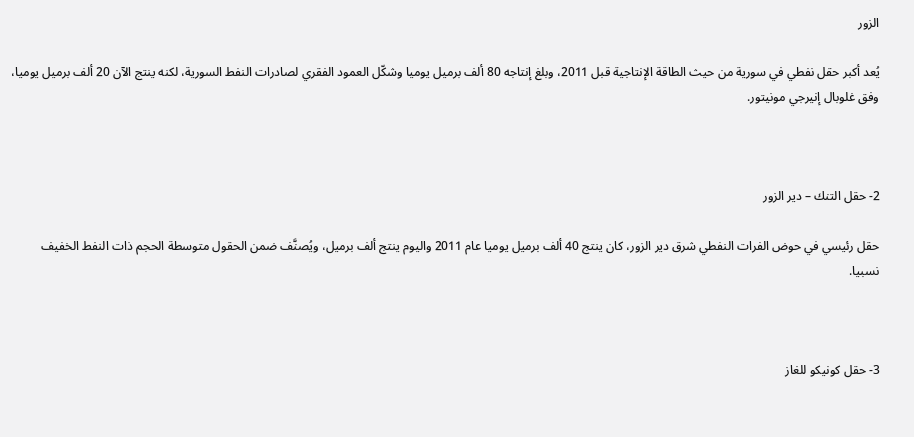الزور

يُعد أكبر حقل نفطي في سورية من حيث الطاقة الإنتاجية قبل 2011، وبلغ إنتاجه 80 ألف برميل يوميا وشكّل العمود الفقري لصادرات النفط السورية، لكنه ينتج الآن 20 ألف برميل يوميا، وفق غلوبال إنيرجي مونيتور.



2- حقل التنك – دير الزور

حقل رئيسي في حوض الفرات النفطي شرق دير الزور، كان ينتج 40 ألف برميل يوميا عام 2011 واليوم ينتج ألف برميل، ويُصنَّف ضمن الحقول متوسطة الحجم ذات النفط الخفيف نسبيا.



3- حقل كونيكو للغاز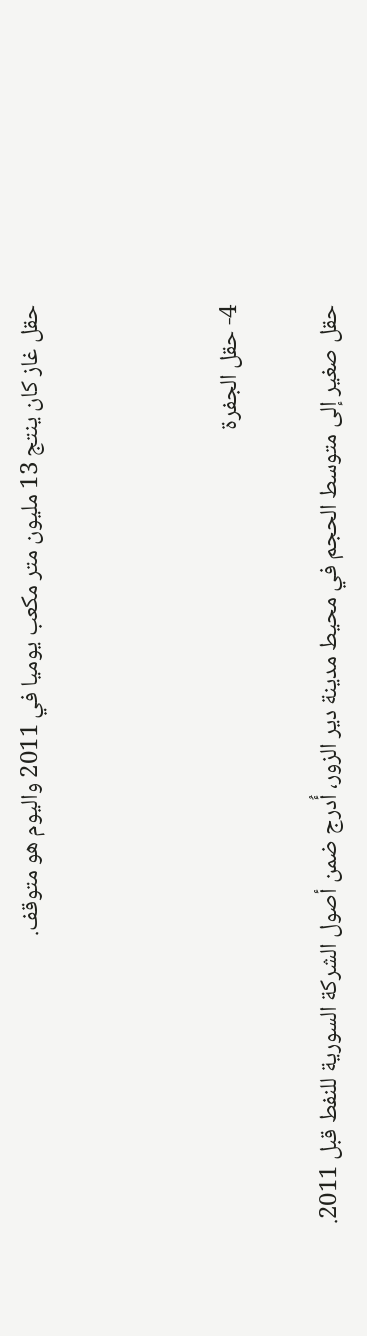حقل غاز كان ينتج 13 مليون متر مكعب يوميا في 2011 واليوم هو متوقف.



4- حقل الجفرة

حقل صغير إلى متوسط الحجم في محيط مدينة دير الزور، أُدرج ضمن أصول الشركة السورية للنفط قبل 2011.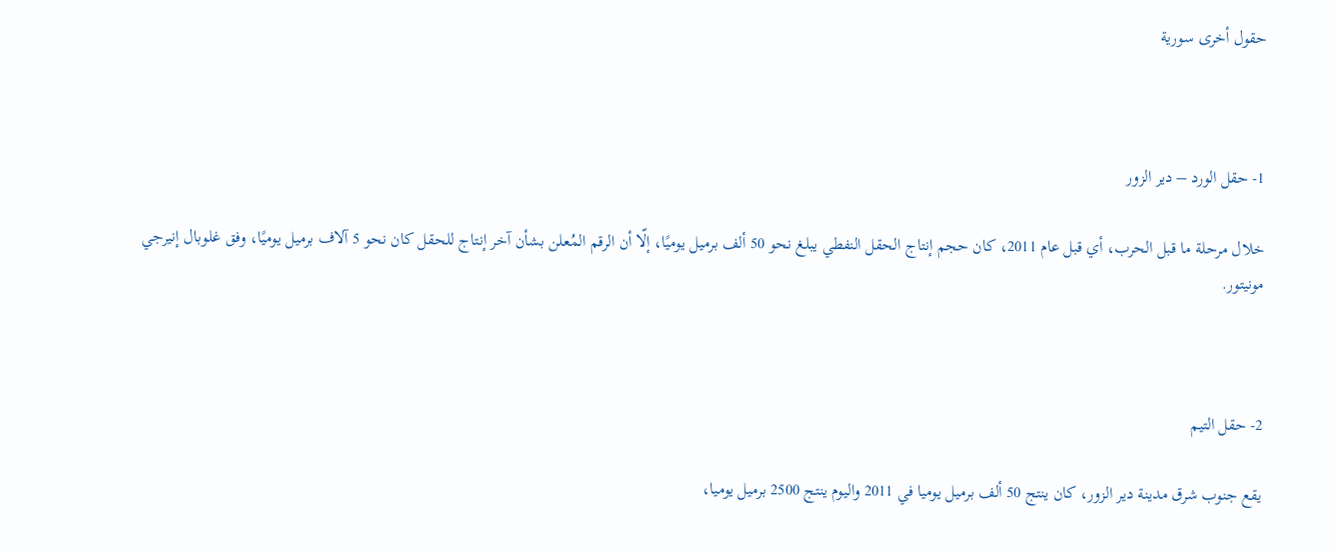حقول أخرى سورية



1- حقل الورد – دير الزور

خلال مرحلة ما قبل الحرب، أي قبل عام 2011، كان حجم إنتاج الحقل النفطي يبلغ نحو 50 ألف برميل يوميًا، إلّا أن الرقم المُعلن بشأن آخر إنتاج للحقل كان نحو 5 آلاف برميل يوميًا، وفق غلوبال إنيرجي مونيتور.



2- حقل التيم

يقع جنوب شرق مدينة دير الزور، كان ينتج 50 ألف برميل يوميا في 2011 واليوم ينتج 2500 برميل يوميا،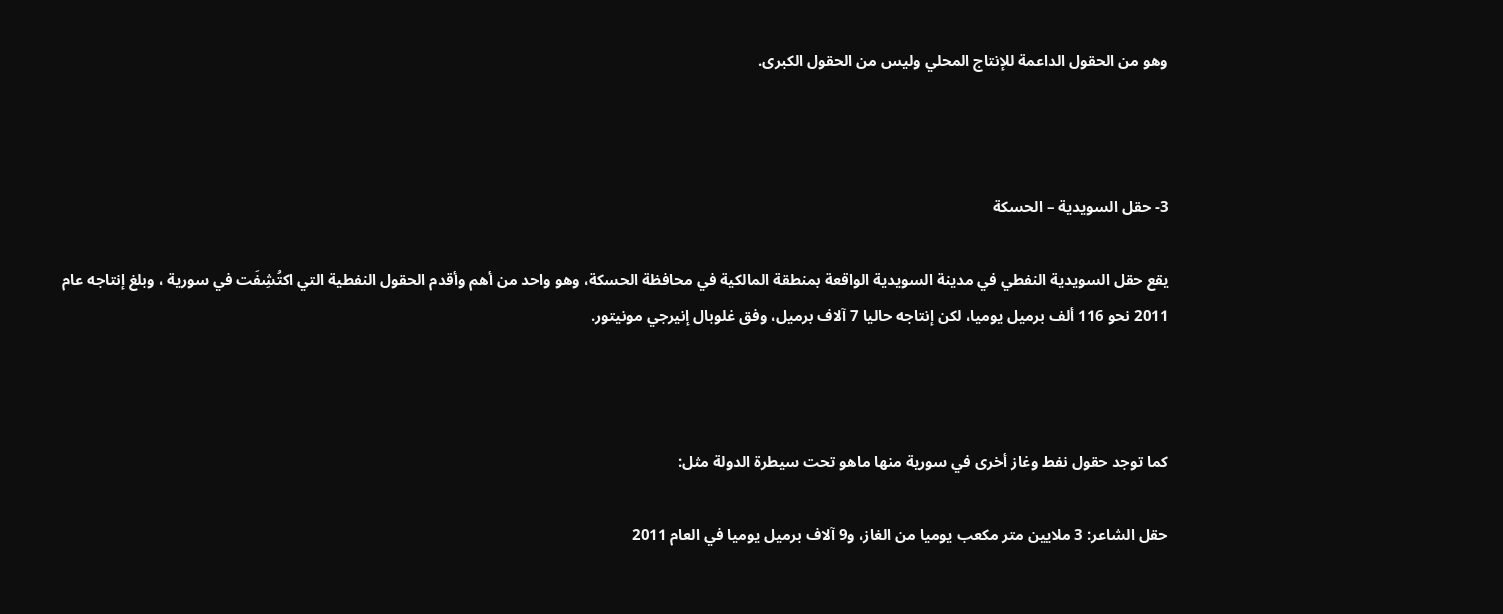وهو من الحقول الداعمة للإنتاج المحلي وليس من الحقول الكبرى.



3- حقل السويدية – الحسكة

يقع حقل السويدية النفطي في مدينة السويدية الواقعة بمنطقة المالكية في محافظة الحسكة، وهو واحد من أهم وأقدم الحقول النفطية التي اكتُشِفَت في سورية ، وبلغ إنتاجه عام 2011 نحو 116 ألف برميل يوميا، لكن إنتاجه حاليا 7 آلاف برميل، وفق غلوبال إنيرجي مونيتور.



كما توجد حقول نفط وغاز أخرى في سورية منها ماهو تحت سيطرة الدولة مثل:

حقل الشاعر: 3 ملايين متر مكعب يوميا من الغاز، و9 آلاف برميل يوميا في العام 2011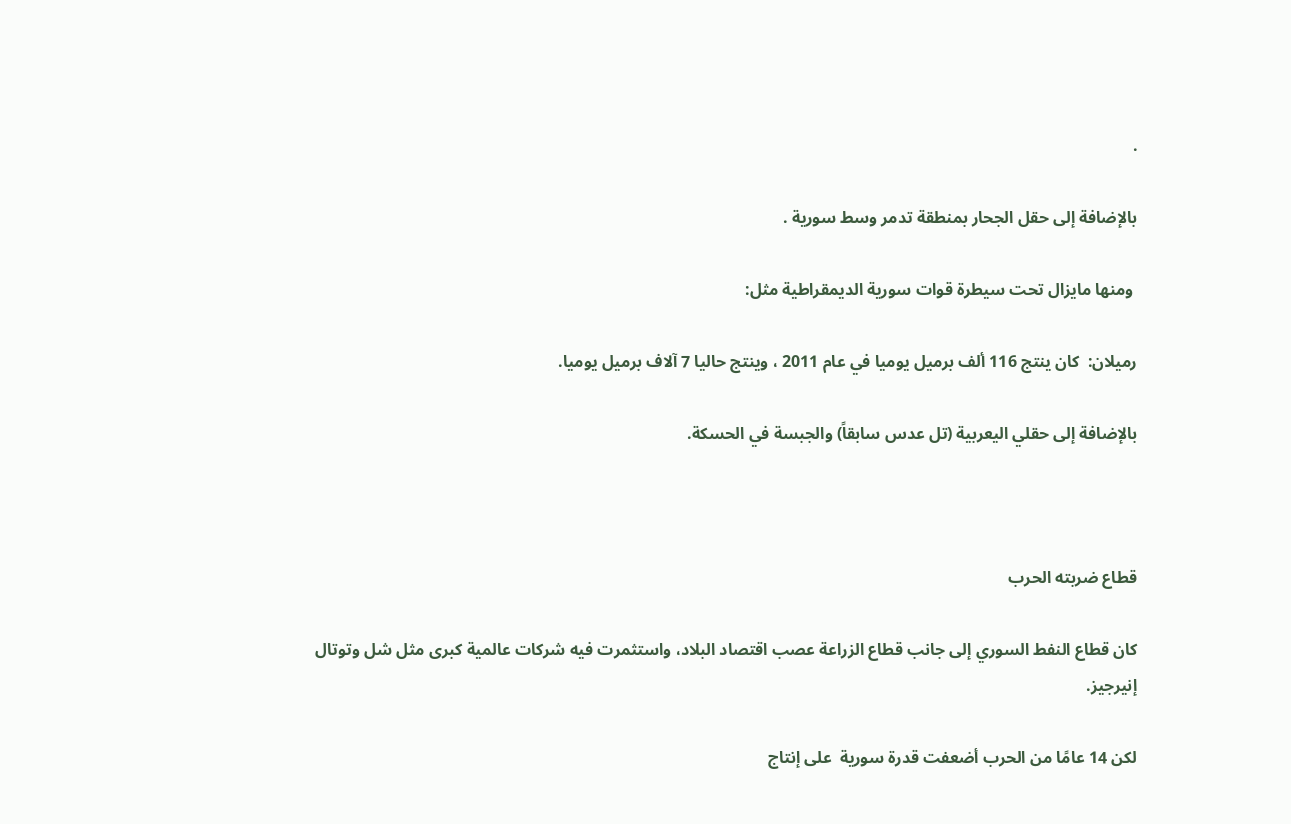.

بالإضافة إلى حقل الجحار بمنطقة تدمر وسط سورية .

 ومنها مايزال تحت سيطرة قوات سورية الديمقراطية مثل:

رميلان:  كان ينتج 116 ألف برميل يوميا في عام 2011 ، وينتج حاليا 7 آلاف برميل يوميا.

بالإضافة إلى حقلي اليعربية (تل عدس سابقاً) والجبسة في الحسكة.



قطاع ضربته الحرب

كان قطاع النفط السوري إلى جانب قطاع الزراعة عصب اقتصاد البلاد، واستثمرت فيه شركات عالمية كبرى مثل شل وتوتال إنيرجيز.

لكن 14 عامًا من الحرب أضعفت قدرة سورية  على إنتاج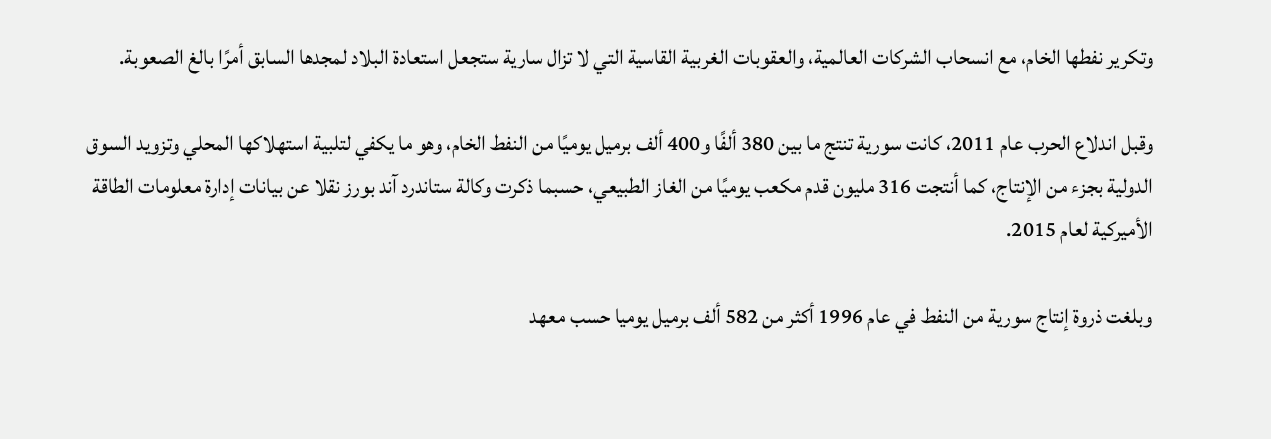وتكرير نفطها الخام، مع انسحاب الشركات العالمية، والعقوبات الغربية القاسية التي لا تزال سارية ستجعل استعادة البلاد لمجدها السابق أمرًا بالغ الصعوبة.

وقبل اندلاع الحرب عام 2011، كانت سورية تنتج ما بين 380 ألفًا و400 ألف برميل يوميًا من النفط الخام، وهو ما يكفي لتلبية استهلاكها المحلي وتزويد السوق الدولية بجزء من الإنتاج، كما أنتجت 316 مليون قدم مكعب يوميًا من الغاز الطبيعي، حسبما ذكرت وكالة ستاندرد آند بورز نقلا عن بيانات إدارة معلومات الطاقة الأميركية لعام 2015.

وبلغت ذروة إنتاج سورية من النفط في عام 1996 أكثر من 582 ألف برميل يوميا حسب معهد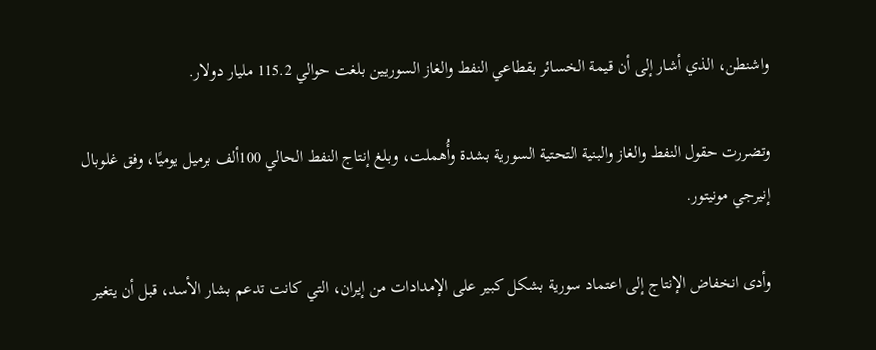واشنطن، الذي أشار إلى أن قيمة الخسائر بقطاعي النفط والغاز السوريين بلغت حوالي 115.2 مليار دولار.

وتضررت حقول النفط والغاز والبنية التحتية السورية بشدة وأُهملت، وبلغ إنتاج النفط الحالي 100ألف برميل يوميًا، وفق غلوبال إنيرجي مونيتور.

وأدى انخفاض الإنتاج إلى اعتماد سورية بشكل كبير على الإمدادات من إيران، التي كانت تدعم بشار الأسد، قبل أن يتغير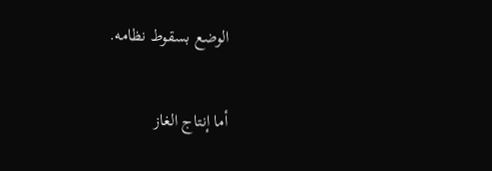الوضع بسقوط نظامه.

أما إنتاج الغاز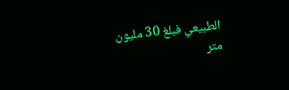الطبيعي فبلغ 30 مليون متر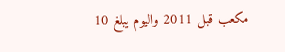مكعب قبل 2011 واليوم يبلغ 10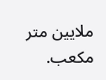ملايين متر مكعب.